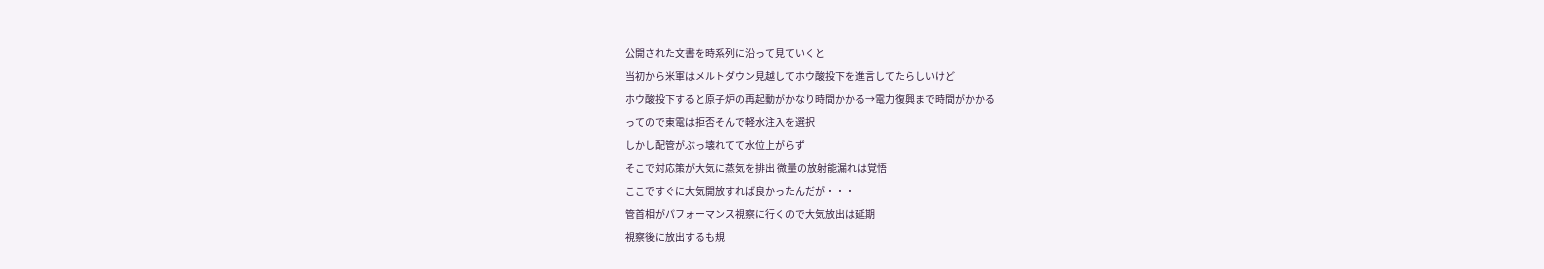公開された文書を時系列に沿って見ていくと
当初から米軍はメルトダウン見越してホウ酸投下を進言してたらしいけど
ホウ酸投下すると原子炉の再起動がかなり時間かかる→電力復興まで時間がかかる
ってので東電は拒否そんで軽水注入を選択
しかし配管がぶっ壊れてて水位上がらず
そこで対応策が大気に蒸気を排出 微量の放射能漏れは覚悟
ここですぐに大気開放すれば良かったんだが・・・
管首相がパフォーマンス視察に行くので大気放出は延期
視察後に放出するも規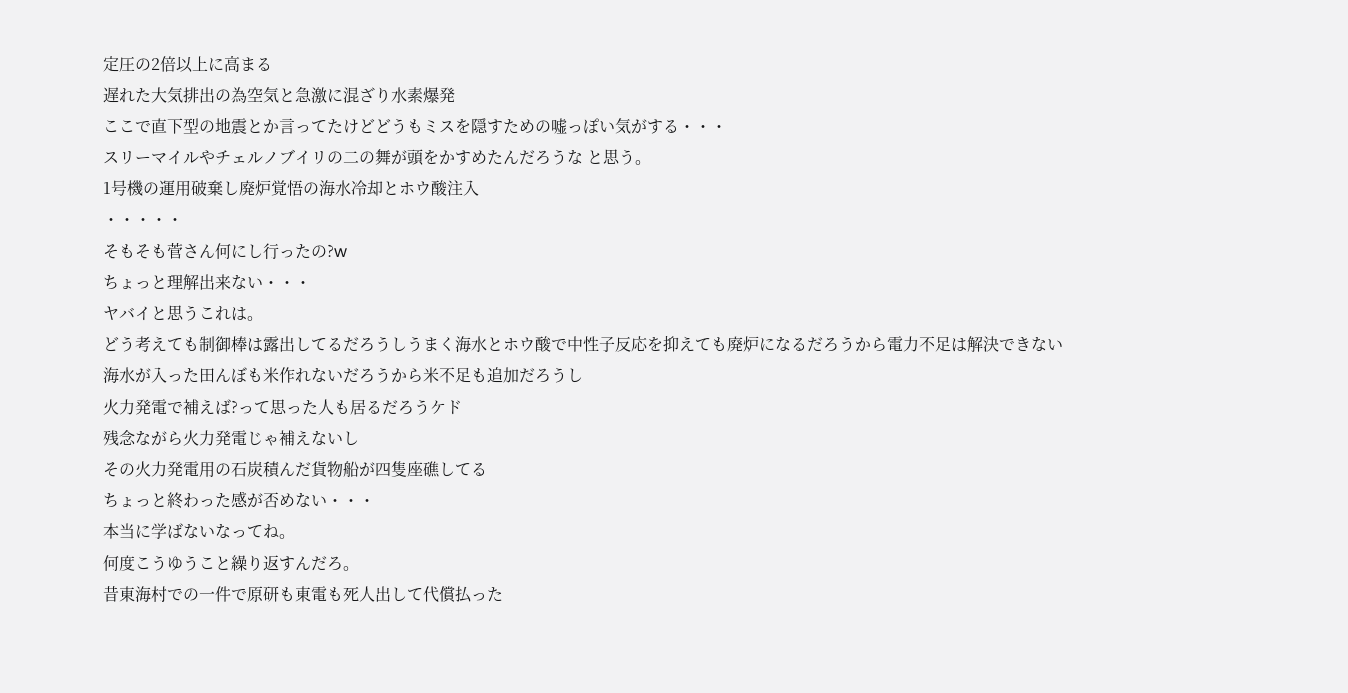定圧の2倍以上に高まる
遅れた大気排出の為空気と急激に混ざり水素爆発
ここで直下型の地震とか言ってたけどどうもミスを隠すための嘘っぽい気がする・・・
スリーマイルやチェルノブイリの二の舞が頭をかすめたんだろうな と思う。
1号機の運用破棄し廃炉覚悟の海水冷却とホウ酸注入
・・・・・
そもそも菅さん何にし行ったの?w
ちょっと理解出来ない・・・
ヤバイと思うこれは。
どう考えても制御棒は露出してるだろうしうまく海水とホウ酸で中性子反応を抑えても廃炉になるだろうから電力不足は解決できない
海水が入った田んぼも米作れないだろうから米不足も追加だろうし
火力発電で補えば?って思った人も居るだろうケド
残念ながら火力発電じゃ補えないし
その火力発電用の石炭積んだ貨物船が四隻座礁してる
ちょっと終わった感が否めない・・・
本当に学ばないなってね。
何度こうゆうこと繰り返すんだろ。
昔東海村での一件で原研も東電も死人出して代償払った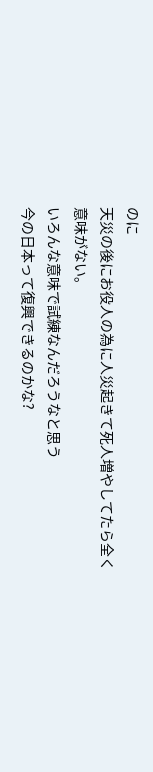のに
天災の後にお役人の為に人災起きて死人増やしてたら全く意味がない。
いろんな意味で試練なんだろうなと思う
今の日本って復興できるのかな?